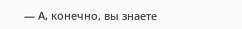— А, конечно, вы знаете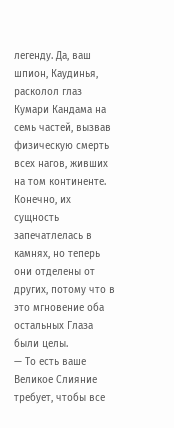легенду. Да, ваш шпион, Каудинья, расколол глаз Кумари Кандама на семь частей, вызвав физическую смерть всех нагов, живших на том континенте. Конечно, их сущность запечатлелась в камнях, но теперь они отделены от других, потому что в это мгновение оба остальных Глаза были целы.
— То есть ваше Великое Слияние требует, чтобы все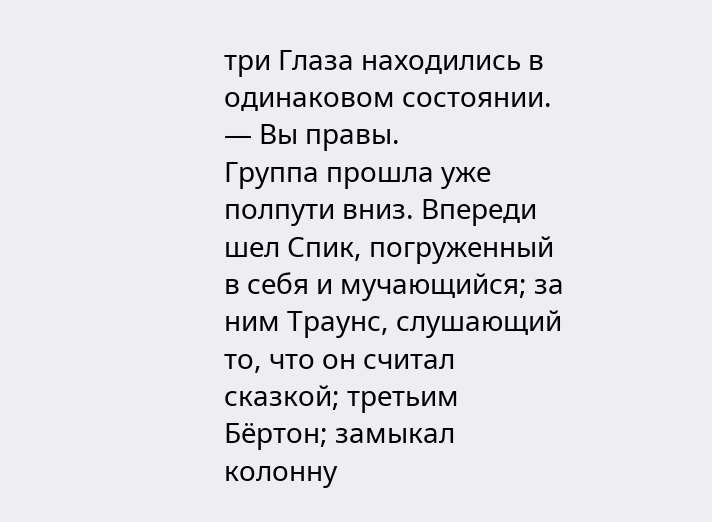три Глаза находились в одинаковом состоянии.
— Вы правы.
Группа прошла уже полпути вниз. Впереди шел Спик, погруженный в себя и мучающийся; за ним Траунс, слушающий то, что он считал сказкой; третьим Бёртон; замыкал колонну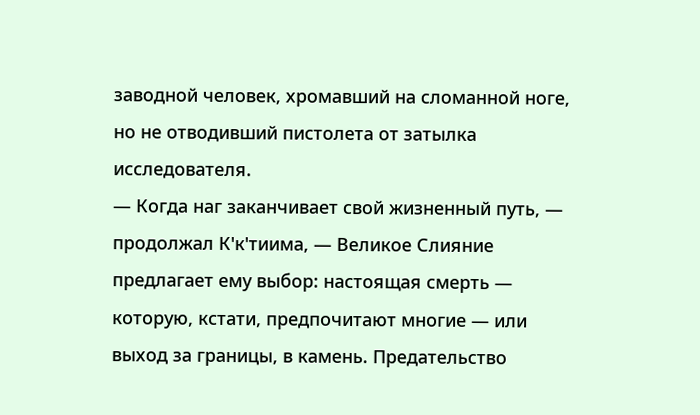заводной человек, хромавший на сломанной ноге, но не отводивший пистолета от затылка исследователя.
— Когда наг заканчивает свой жизненный путь, — продолжал К'к'тиима, — Великое Слияние предлагает ему выбор: настоящая смерть — которую, кстати, предпочитают многие — или выход за границы, в камень. Предательство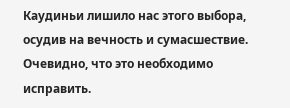Каудиньи лишило нас этого выбора, осудив на вечность и сумасшествие. Очевидно, что это необходимо исправить.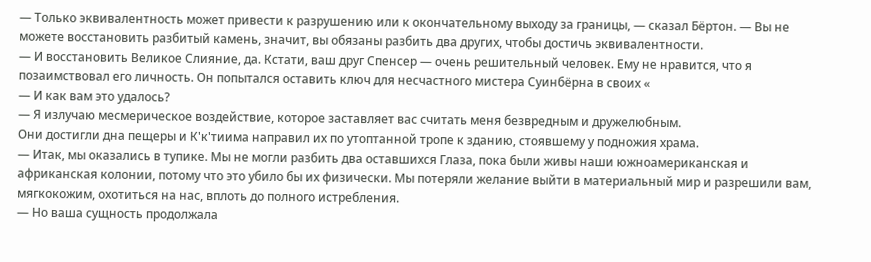— Только эквивалентность может привести к разрушению или к окончательному выходу за границы, — сказал Бёртон. — Вы не можете восстановить разбитый камень, значит, вы обязаны разбить два других, чтобы достичь эквивалентности.
— И восстановить Великое Слияние, да. Кстати, ваш друг Спенсер — очень решительный человек. Ему не нравится, что я позаимствовал его личность. Он попытался оставить ключ для несчастного мистера Суинбёрна в своих «
— И как вам это удалось?
— Я излучаю месмерическое воздействие, которое заставляет вас считать меня безвредным и дружелюбным.
Они достигли дна пещеры и К'к'тиима направил их по утоптанной тропе к зданию, стоявшему у подножия храма.
— Итак, мы оказались в тупике. Мы не могли разбить два оставшихся Глаза, пока были живы наши южноамериканская и африканская колонии, потому что это убило бы их физически. Мы потеряли желание выйти в материальный мир и разрешили вам, мягкокожим, охотиться на нас, вплоть до полного истребления.
— Но ваша сущность продолжала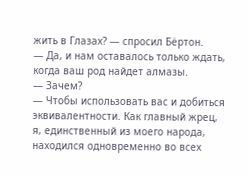жить в Глазах? — спросил Бёртон.
— Да, и нам оставалось только ждать, когда ваш род найдет алмазы.
— Зачем?
— Чтобы использовать вас и добиться эквивалентности. Как главный жрец, я, единственный из моего народа, находился одновременно во всех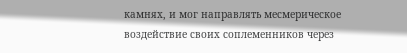камнях, и мог направлять месмерическое воздействие своих соплеменников через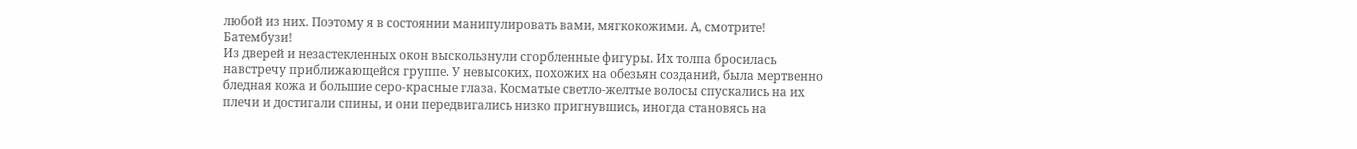любой из них. Поэтому я в состоянии манипулировать вами, мягкокожими. А, смотрите! Батембузи!
Из дверей и незастекленных окон выскользнули сгорбленные фигуры. Их толпа бросилась навстречу приближающейся группе. У невысоких, похожих на обезьян созданий, была мертвенно бледная кожа и большие серо-красные глаза. Косматые светло-желтые волосы спускались на их плечи и достигали спины, и они передвигались низко пригнувшись, иногда становясь на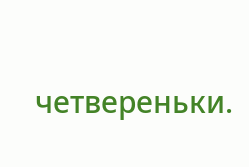четвереньки.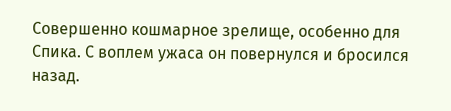Совершенно кошмарное зрелище, особенно для Спика. С воплем ужаса он повернулся и бросился назад.